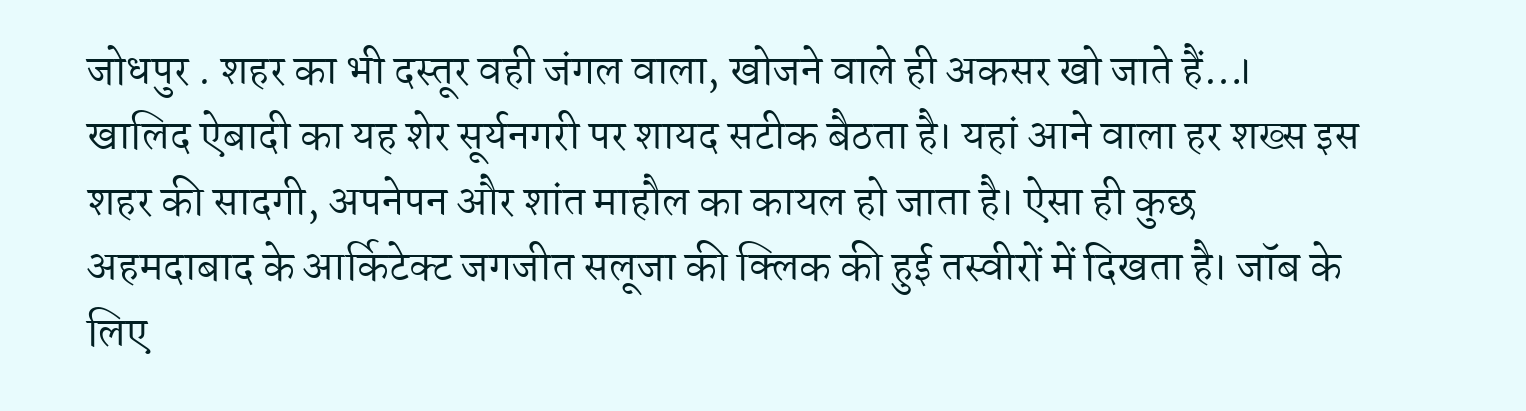जोधपुर . शहर का भी दस्तूर वही जंगल वाला, खोजने वाले ही अकसर खो जाते हैं…। खालिद ऐबादी का यह शेर सूर्यनगरी पर शायद सटीक बैठता है। यहां आने वाला हर शख्स इस शहर की सादगी, अपनेपन और शांत माहौल का कायल हो जाता है। ऐसा ही कुछ अहमदाबाद के आर्किटेक्ट जगजीत सलूजा की क्लिक की हुई तस्वीरों में दिखता है। जॉब के लिए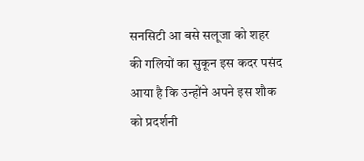सनसिटी आ बसे सलूजा को शहर की गलियों का सुकून इस कदर पसंद आया है कि उन्होंने अपने इस शौक को प्रदर्शनी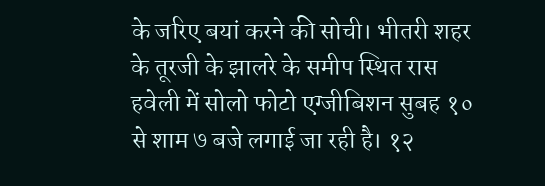के जरिए बयां करने की सोची। भीतरी शहर के तूरजी के झालरे के समीप स्थित रास हवेली में सोलो फोटो एग्जीबिशन सुबह १० से शाम ७ बजे लगाई जा रही है। १२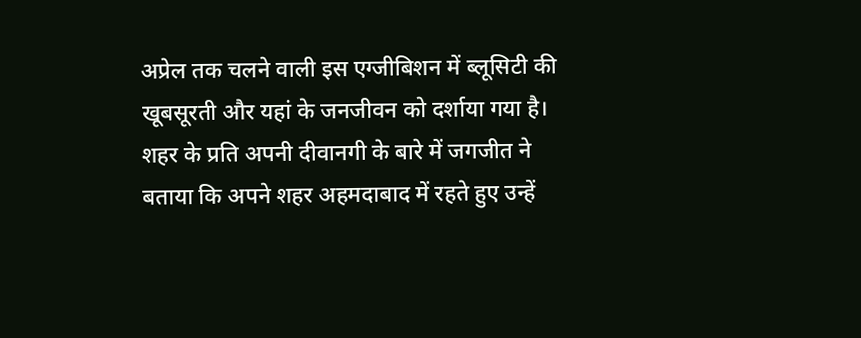अप्रेल तक चलने वाली इस एग्जीबिशन में ब्लूसिटी की खूबसूरती और यहां के जनजीवन को दर्शाया गया है। शहर के प्रति अपनी दीवानगी के बारे में जगजीत ने बताया कि अपने शहर अहमदाबाद में रहते हुए उन्हें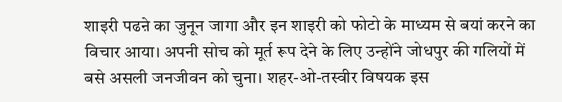शाइरी पढऩे का जुनून जागा और इन शाइरी को फोटो के माध्यम से बयां करने का विचार आया। अपनी सोच को मूर्त रूप देने के लिए उन्होंने जोधपुर की गलियों में बसे असली जनजीवन को चुना। शहर-ओ-तस्वीर विषयक इस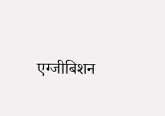एग्जीबिशन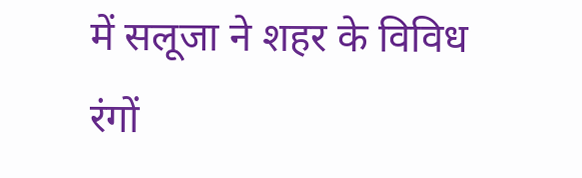में सलूजा ने शहर के विविध रंगों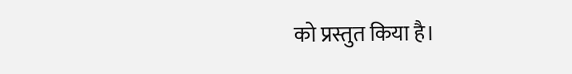को प्रस्तुत किया है।